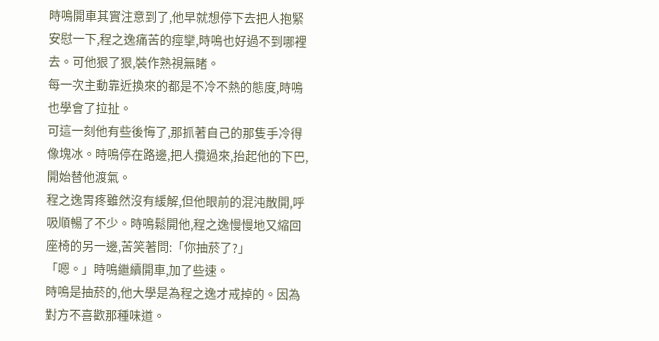時鳴開車其實注意到了,他早就想停下去把人抱緊安慰一下,程之逸痛苦的痙攣,時鳴也好過不到哪裡去。可他狠了狠,裝作熟視無睹。
每一次主動靠近換來的都是不冷不熱的態度,時鳴也學會了拉扯。
可這一刻他有些後悔了,那抓著自己的那隻手冷得像塊冰。時鳴停在路邊,把人攬過來,抬起他的下巴,開始替他渡氣。
程之逸胃疼雖然沒有緩解,但他眼前的混沌散開,呼吸順暢了不少。時鳴鬆開他,程之逸慢慢地又縮回座椅的另一邊,苦笑著問:「你抽菸了?」
「嗯。」時鳴繼續開車,加了些速。
時鳴是抽菸的,他大學是為程之逸才戒掉的。因為對方不喜歡那種味道。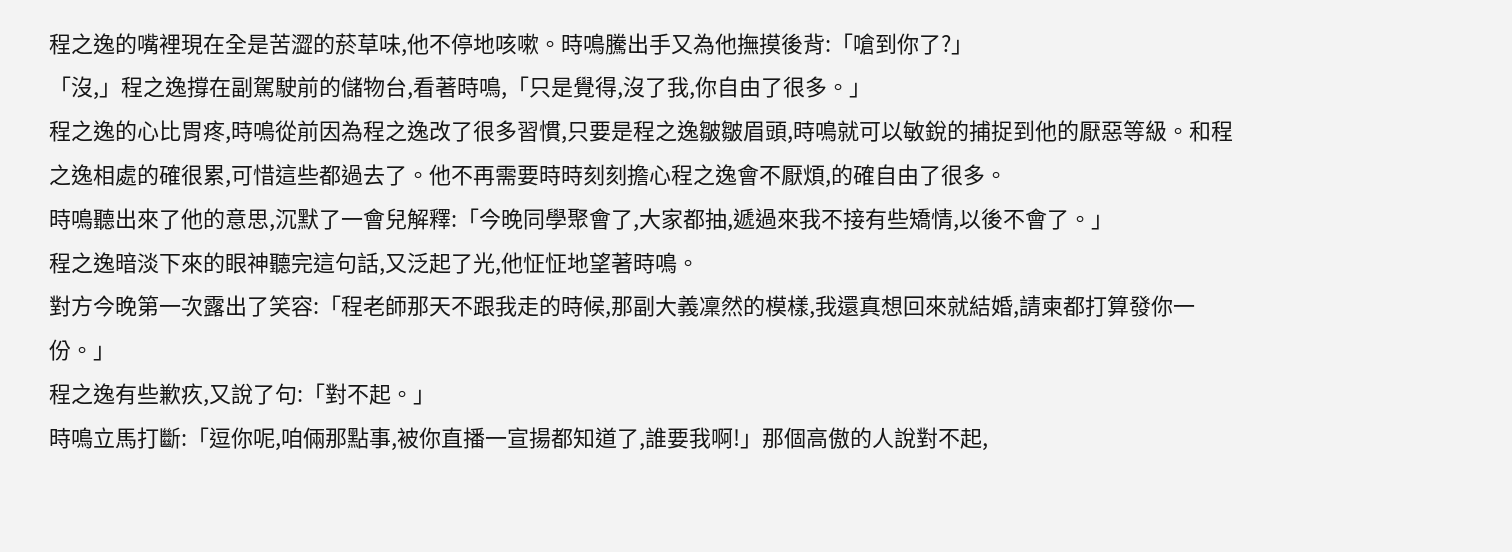程之逸的嘴裡現在全是苦澀的菸草味,他不停地咳嗽。時鳴騰出手又為他撫摸後背:「嗆到你了?」
「沒,」程之逸撐在副駕駛前的儲物台,看著時鳴,「只是覺得,沒了我,你自由了很多。」
程之逸的心比胃疼,時鳴從前因為程之逸改了很多習慣,只要是程之逸皺皺眉頭,時鳴就可以敏銳的捕捉到他的厭惡等級。和程之逸相處的確很累,可惜這些都過去了。他不再需要時時刻刻擔心程之逸會不厭煩,的確自由了很多。
時鳴聽出來了他的意思,沉默了一會兒解釋:「今晚同學聚會了,大家都抽,遞過來我不接有些矯情,以後不會了。」
程之逸暗淡下來的眼神聽完這句話,又泛起了光,他怔怔地望著時鳴。
對方今晚第一次露出了笑容:「程老師那天不跟我走的時候,那副大義凜然的模樣,我還真想回來就結婚,請柬都打算發你一份。」
程之逸有些歉疚,又說了句:「對不起。」
時鳴立馬打斷:「逗你呢,咱倆那點事,被你直播一宣揚都知道了,誰要我啊!」那個高傲的人說對不起,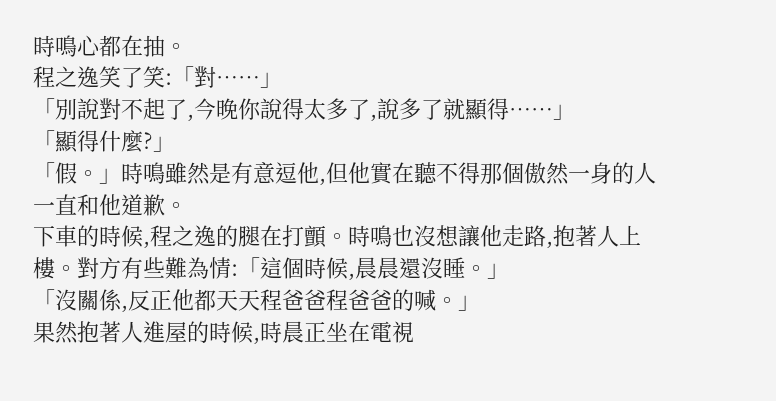時鳴心都在抽。
程之逸笑了笑:「對……」
「別說對不起了,今晚你說得太多了,說多了就顯得……」
「顯得什麼?」
「假。」時鳴雖然是有意逗他,但他實在聽不得那個傲然一身的人一直和他道歉。
下車的時候,程之逸的腿在打顫。時鳴也沒想讓他走路,抱著人上樓。對方有些難為情:「這個時候,晨晨還沒睡。」
「沒關係,反正他都天天程爸爸程爸爸的喊。」
果然抱著人進屋的時候,時晨正坐在電視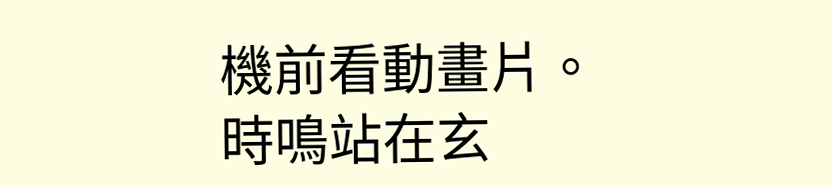機前看動畫片。
時鳴站在玄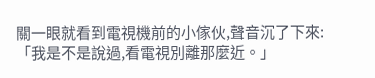關一眼就看到電視機前的小傢伙,聲音沉了下來:「我是不是說過,看電視別離那麼近。」